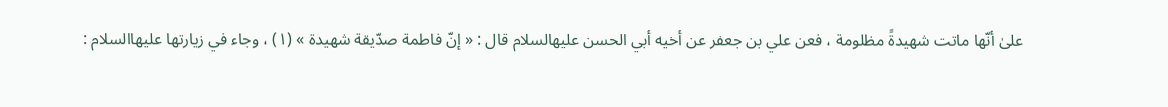علىٰ أنّها ماتت شهيدةً مظلومة ، فعن علي بن جعفر عن أخيه أبي الحسن عليهالسلام قال : « إنّ فاطمة صدّيقة شهيدة » (١) ، وجاء في زيارتها عليهاالسلام :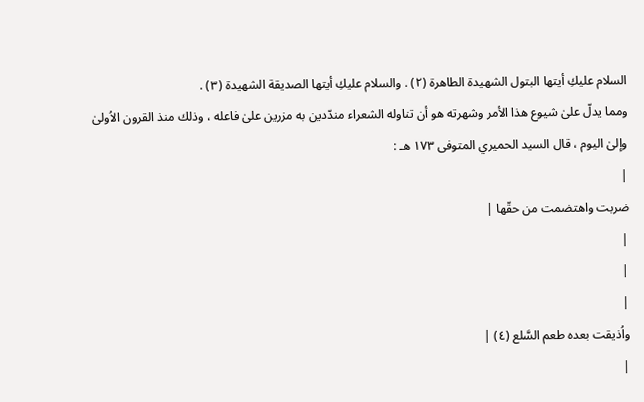السلام عليكِ أيتها البتول الشهيدة الطاهرة (٢) . والسلام عليكِ أيتها الصديقة الشهيدة (٣) .
ومما يدلّ علىٰ شيوع هذا الأمر وشهرته هو أن تناوله الشعراء مندّدين به مزرين علىٰ فاعله ، وذلك منذ القرون الاُولىٰ وإلىٰ اليوم ، قال السيد الحميري المتوفى ١٧٣ هـ :
|
ضربت واهتضمت من حقّها |
|
|
|
واُذيقت بعده طعم السَّلع (٤) |
|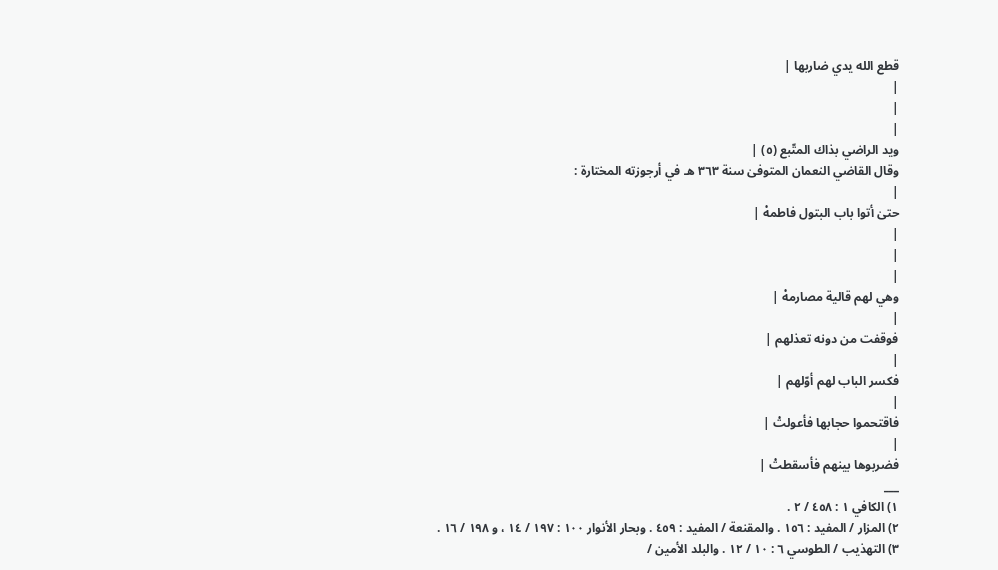قطع الله يدي ضاربها |
|
|
|
ويد الراضي بذاك المتّبع (٥) |
وقال القاضي النعمان المتوفىٰ سنة ٣٦٣ هـ في أرجوزته المختارة :
|
حتىٰ أتوا باب البتول فاطمهْ |
|
|
|
وهي لهم قالية مصارمهْ |
|
فوقفت من دونه تعذلهم |
|
فكسر الباب لهم أوّلهم |
|
فاقتحموا حجابها فأعولتْ |
|
فضربوها بينهم فأسقطتْ |
___
١) الكافي ١ : ٤٥٨ / ٢ .
٢) المزار / المفيد : ١٥٦ . والمقنعة / المفيد : ٤٥٩ . وبحار الأنوار ١٠٠ : ١٩٧ / ١٤ ، و ١٩٨ / ١٦ .
٣) التهذيب / الطوسي ٦ : ١٠ / ١٢ . والبلد الأمين /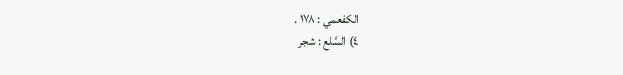الكفعمي : ١٧٨ .
٤) السَّلع : شجر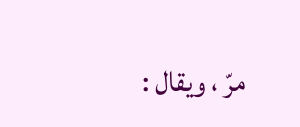مرّ ، ويقال :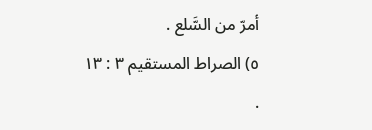أمرّ من السَّلع .
٥) الصراط المستقيم ٣ : ١٣ .